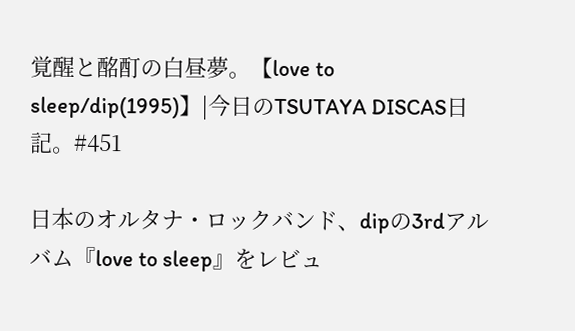覚醒と酩酊の白昼夢。【love to sleep/dip(1995)】|今日のTSUTAYA DISCAS日記。#451

日本のオルタナ・ロックバンド、dipの3rdアルバム『love to sleep』をレビュ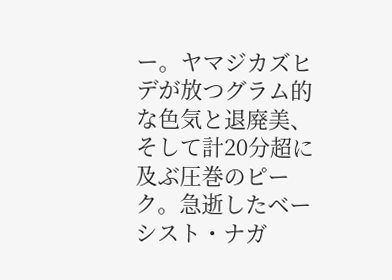ー。ヤマジカズヒデが放つグラム的な色気と退廃美、そして計20分超に及ぶ圧巻のピーク。急逝したベーシスト・ナガ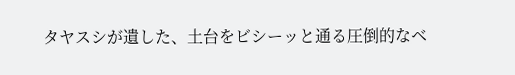タヤスシが遺した、土台をビシーッと通る圧倒的なベ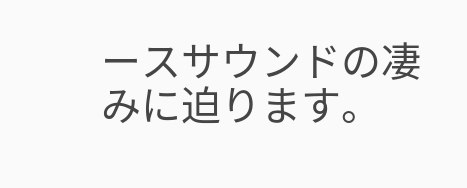ースサウンドの凄みに迫ります。